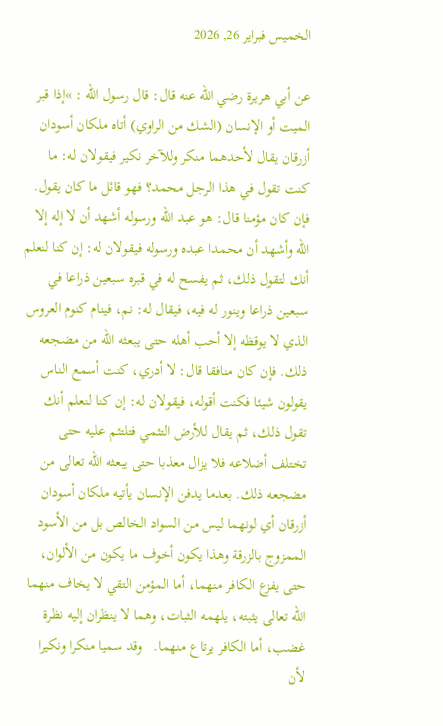الخميس فبراير 26, 2026

عن أبي هريرة رضي الله عنه قال: قال رسول الله : »إذا قبر الميت أو الإنسان (الشك من الراوي) أتاه ملكان أسودان أزرقان يقال لأحدهما منكر وللآخر نكير فيقولان له: ما كنت تقول في هذا الرجل محمد؟ فهو قائل ما كان يقول. فإن كان مؤمنا قال: هو عبد الله ورسوله أشهد أن لا إله إلا الله وأشهد أن محمدا عبده ورسوله فيقولان له: إن كنا لنعلم أنك لتقول ذلك، ثم يفسح له في قبره سبعين ذراعا في سبعين ذراعا وينور له فيه، فيقال له: نم، فينام كنوم العروس الذي لا يوقظه إلا أحب أهله حتى يبعثه الله من مضجعه ذلك. فإن كان منافقا قال: لا أدري، كنت أسمع الناس يقولون شيئا فكنت أقوله، فيقولان له: إن كنا لنعلم أنك تقول ذلك، ثم يقال للأرض التئمي فتلتئم عليه حتى تختلف أضلاعه فلا يزال معذبا حتى يبعثه الله تعالى من مضجعه ذلك. بعدما يدفن الإنسان يأتيه ملكان أسودان أزرقان أي لونهما ليس من السواد الخالص بل من الأسود الممزوج بالزرقة وهذا يكون أخوف ما يكون من الألوان، حتى يفزع الكافر منهما، أما المؤمن التقي لا يخاف منهما الله تعالى يثبته، يلهمه الثبات، وهما لا ينظران إليه نظرة غضب، أما الكافر يرتاع منهما.   وقد سميا منكرا ونكيرا لأن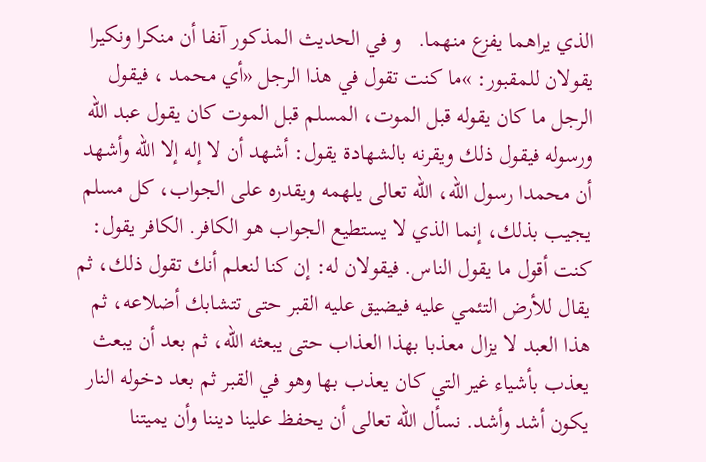الذي يراهما يفزع منهما.   و في الحديث المذكور آنفا أن منكرا ونكيرا يقولان للمقبور: »ما كنت تقول في هذا الرجل «أي محمد ، فيقول الرجل ما كان يقوله قبل الموت، المسلم قبل الموت كان يقول عبد الله ورسوله فيقول ذلك ويقرنه بالشهادة يقول: أشهد أن لا إله إلا الله وأشهد أن محمدا رسول الله، الله تعالى يلهمه ويقدره على الجواب، كل مسلم يجيب بذلك، إنما الذي لا يستطيع الجواب هو الكافر. الكافر يقول: كنت أقول ما يقول الناس. فيقولان له: إن كنا لنعلم أنك تقول ذلك، ثم يقال للأرض التئمي عليه فيضيق عليه القبر حتى تتشابك أضلاعه، ثم هذا العبد لا يزال معذبا بهذا العذاب حتى يبعثه الله، ثم بعد أن يبعث يعذب بأشياء غير التي كان يعذب بها وهو في القبر ثم بعد دخوله النار يكون أشد وأشد. نسأل الله تعالى أن يحفظ علينا ديننا وأن يميتنا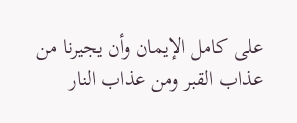على كامل الإيمان وأن يجيرنا من عذاب القبر ومن عذاب النار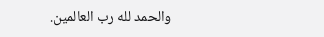والحمد لله رب العالمين.